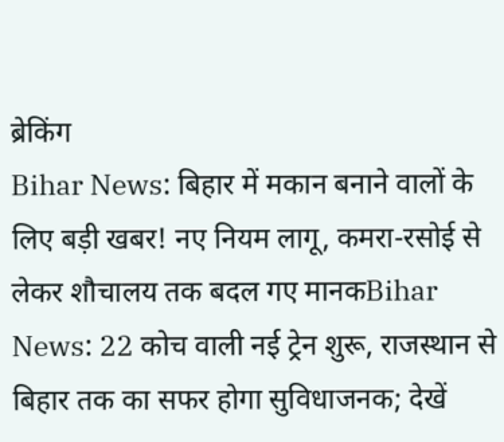ब्रेकिंग
Bihar News: बिहार में मकान बनाने वालों के लिए बड़ी खबर! नए नियम लागू, कमरा-रसोई से लेकर शौचालय तक बदल गए मानकBihar News: 22 कोच वाली नई ट्रेन शुरू, राजस्थान से बिहार तक का सफर होगा सुविधाजनक; देखें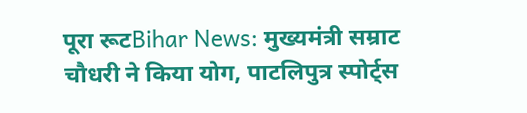पूरा रूटBihar News: मुख्यमंत्री सम्राट चौधरी ने किया योग, पाटलिपुत्र स्पोर्ट्स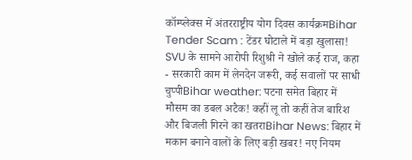कॉम्प्लेक्स में अंतरराष्ट्रीय योग दिवस कार्यक्रमBihar Tender Scam : टेंडर घोटाले में बड़ा खुलासा! SVU के सामने आरोपी रिशुश्री ने खोले कई राज, कहा - सरकारी काम में लेनदेन जरूरी, कई सवालों पर साधी चुप्पीBihar weather: पटना समेत बिहार में मौसम का डबल अटैक! कहीं लू तो कहीं तेज बारिश और बिजली गिरने का खतराBihar News: बिहार में मकान बनाने वालों के लिए बड़ी खबर! नए नियम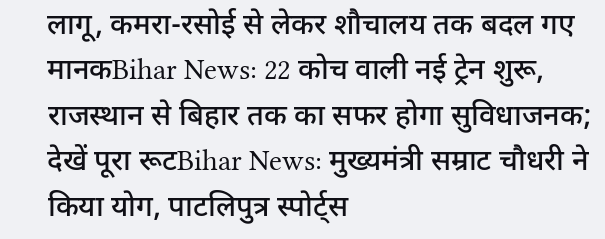लागू, कमरा-रसोई से लेकर शौचालय तक बदल गए मानकBihar News: 22 कोच वाली नई ट्रेन शुरू, राजस्थान से बिहार तक का सफर होगा सुविधाजनक; देखें पूरा रूटBihar News: मुख्यमंत्री सम्राट चौधरी ने किया योग, पाटलिपुत्र स्पोर्ट्स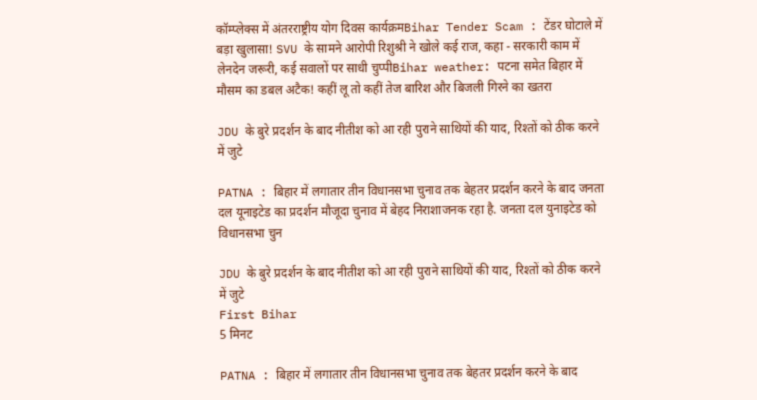कॉम्प्लेक्स में अंतरराष्ट्रीय योग दिवस कार्यक्रमBihar Tender Scam : टेंडर घोटाले में बड़ा खुलासा! SVU के सामने आरोपी रिशुश्री ने खोले कई राज, कहा - सरकारी काम में लेनदेन जरूरी, कई सवालों पर साधी चुप्पीBihar weather: पटना समेत बिहार में मौसम का डबल अटैक! कहीं लू तो कहीं तेज बारिश और बिजली गिरने का खतरा

JDU के बुरे प्रदर्शन के बाद नीतीश को आ रही पुराने साथियों की याद, रिश्तों को ठीक करने में जुटे

PATNA : बिहार में लगातार तीन विधानसभा चुनाव तक बेहतर प्रदर्शन करने के बाद जनता दल यूनाइटेड का प्रदर्शन मौजूदा चुनाव में बेहद निराशाजनक रहा है. जनता दल युनाइटेड को विधानसभा चुन

JDU के बुरे प्रदर्शन के बाद नीतीश को आ रही पुराने साथियों की याद, रिश्तों को ठीक करने में जुटे
First Bihar
5 मिनट

PATNA : बिहार में लगातार तीन विधानसभा चुनाव तक बेहतर प्रदर्शन करने के बाद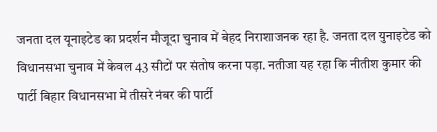जनता दल यूनाइटेड का प्रदर्शन मौजूदा चुनाव में बेहद निराशाजनक रहा है. जनता दल युनाइटेड को विधानसभा चुनाव में केवल 43 सीटों पर संतोष करना पड़ा. नतीजा यह रहा कि नीतीश कुमार की पार्टी बिहार विधानसभा में तीसरे नंबर की पार्टी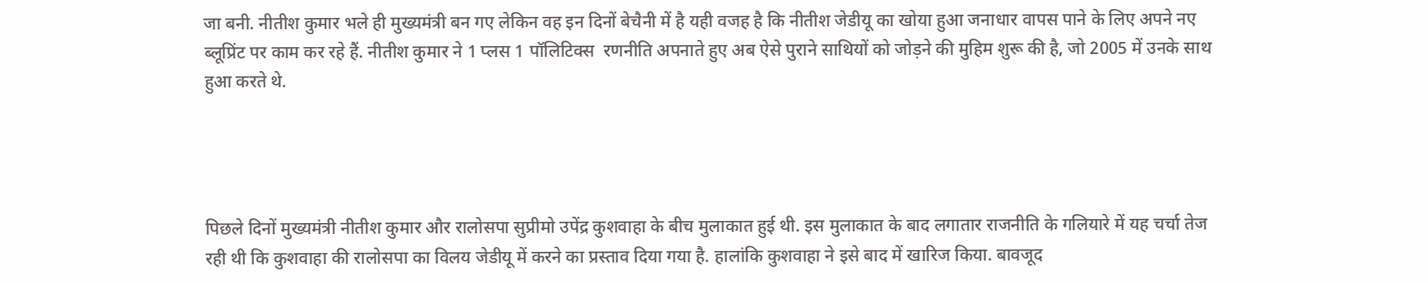जा बनी. नीतीश कुमार भले ही मुख्यमंत्री बन गए लेकिन वह इन दिनों बेचैनी में है यही वजह है कि नीतीश जेडीयू का खोया हुआ जनाधार वापस पाने के लिए अपने नए ब्लूप्रिंट पर काम कर रहे हैं. नीतीश कुमार ने 1 प्लस 1 पॉलिटिक्स  रणनीति अपनाते हुए अब ऐसे पुराने साथियों को जोड़ने की मुहिम शुरू की है, जो 2005 में उनके साथ हुआ करते थे.




पिछले दिनों मुख्यमंत्री नीतीश कुमार और रालोसपा सुप्रीमो उपेंद्र कुशवाहा के बीच मुलाकात हुई थी. इस मुलाकात के बाद लगातार राजनीति के गलियारे में यह चर्चा तेज रही थी कि कुशवाहा की रालोसपा का विलय जेडीयू में करने का प्रस्ताव दिया गया है. हालांकि कुशवाहा ने इसे बाद में खारिज किया. बावजूद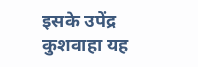इसके उपेंद्र कुशवाहा यह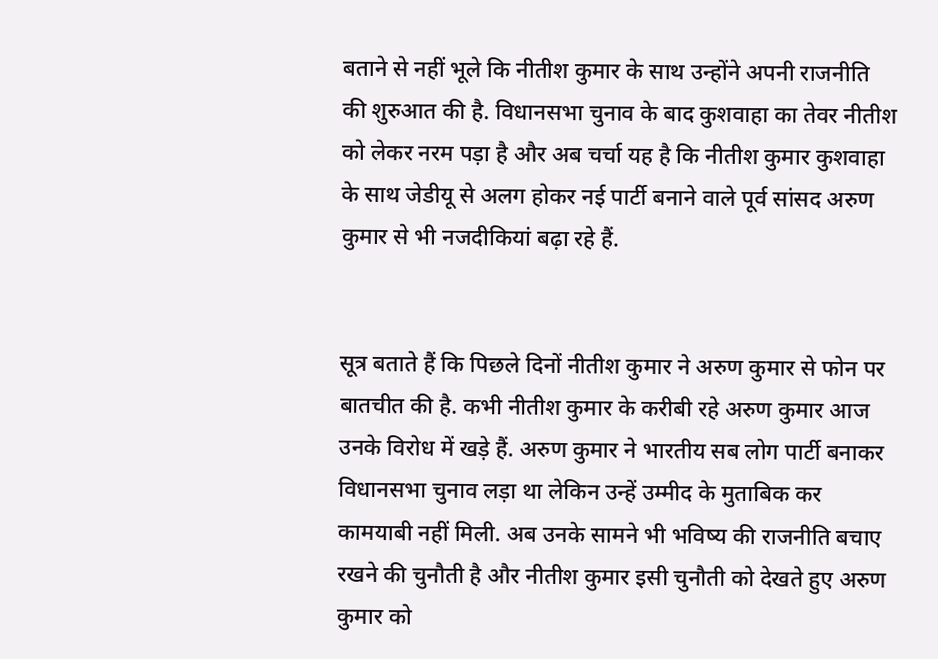बताने से नहीं भूले कि नीतीश कुमार के साथ उन्होंने अपनी राजनीति की शुरुआत की है. विधानसभा चुनाव के बाद कुशवाहा का तेवर नीतीश को लेकर नरम पड़ा है और अब चर्चा यह है कि नीतीश कुमार कुशवाहा के साथ जेडीयू से अलग होकर नई पार्टी बनाने वाले पूर्व सांसद अरुण कुमार से भी नजदीकियां बढ़ा रहे हैं.


सूत्र बताते हैं कि पिछले दिनों नीतीश कुमार ने अरुण कुमार से फोन पर बातचीत की है. कभी नीतीश कुमार के करीबी रहे अरुण कुमार आज उनके विरोध में खड़े हैं. अरुण कुमार ने भारतीय सब लोग पार्टी बनाकर विधानसभा चुनाव लड़ा था लेकिन उन्हें उम्मीद के मुताबिक कर कामयाबी नहीं मिली. अब उनके सामने भी भविष्य की राजनीति बचाए रखने की चुनौती है और नीतीश कुमार इसी चुनौती को देखते हुए अरुण कुमार को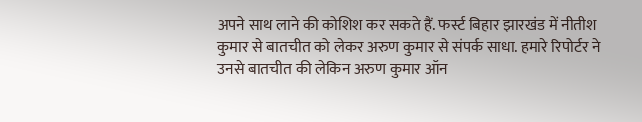अपने साथ लाने की कोशिश कर सकते हैं. फर्स्ट बिहार झारखंड में नीतीश कुमार से बातचीत को लेकर अरुण कुमार से संपर्क साधा. हमारे रिपोर्टर ने उनसे बातचीत की लेकिन अरुण कुमार ऑन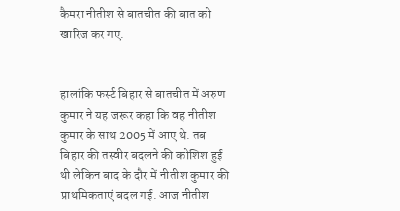कैमरा नीतीश से बातचीत की बात को खारिज कर गए.


हालांकि फर्स्ट बिहार से बातचीत में अरुण कुमार ने यह जरूर कहा कि वह नीतीश कुमार के साथ 2005 में आए थे. तब बिहार की तस्वीर बदलने की कोशिश हुई थी लेकिन बाद के दौर में नीतीश कुमार की प्राथमिकताएं बदल गई. आज नीतीश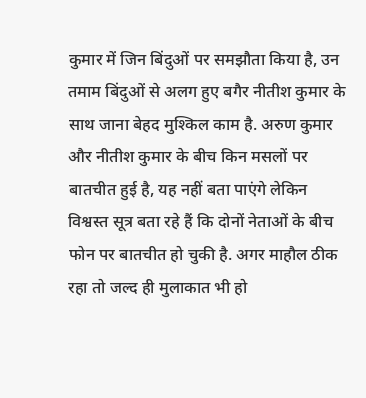कुमार में जिन बिंदुओं पर समझौता किया है, उन तमाम बिंदुओं से अलग हुए बगैर नीतीश कुमार के साथ जाना बेहद मुश्किल काम है. अरुण कुमार और नीतीश कुमार के बीच किन मसलों पर बातचीत हुई है, यह नहीं बता पाएंगे लेकिन विश्वस्त सूत्र बता रहे हैं कि दोनों नेताओं के बीच फोन पर बातचीत हो चुकी है. अगर माहौल ठीक रहा तो जल्द ही मुलाकात भी हो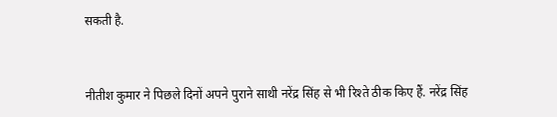सकती है.


नीतीश कुमार ने पिछले दिनों अपने पुराने साथी नरेंद्र सिंह से भी रिश्ते ठीक किए हैं. नरेंद्र सिंह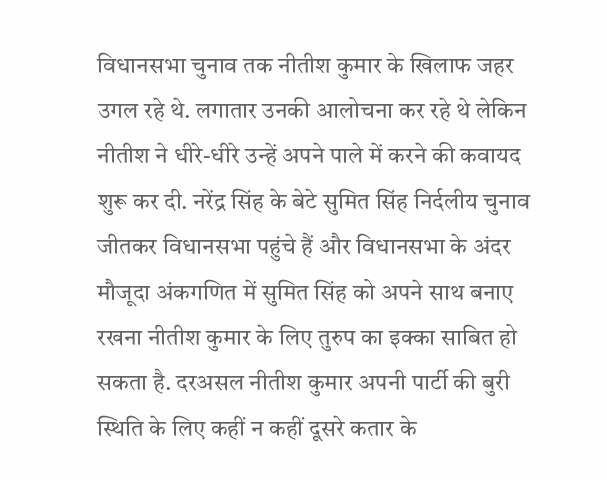विधानसभा चुनाव तक नीतीश कुमार के खिलाफ जहर उगल रहे थे. लगातार उनकी आलोचना कर रहे थे लेकिन नीतीश ने धीरे-धीरे उन्हें अपने पाले में करने की कवायद शुरू कर दी. नरेंद्र सिंह के बेटे सुमित सिंह निर्दलीय चुनाव जीतकर विधानसभा पहुंचे हैं और विधानसभा के अंदर मौजूदा अंकगणित में सुमित सिंह को अपने साथ बनाए रखना नीतीश कुमार के लिए तुरुप का इक्का साबित हो सकता है. दरअसल नीतीश कुमार अपनी पार्टी की बुरी स्थिति के लिए कहीं न कहीं दूसरे कतार के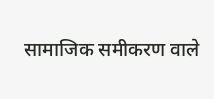सामाजिक समीकरण वाले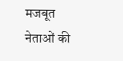मजबूत नेताओं की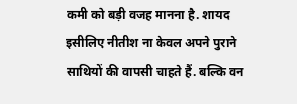कमी को बड़ी वजह मानना है. शायद इसीलिए नीतीश ना केवल अपने पुराने साथियों की वापसी चाहते हैं. बल्कि वन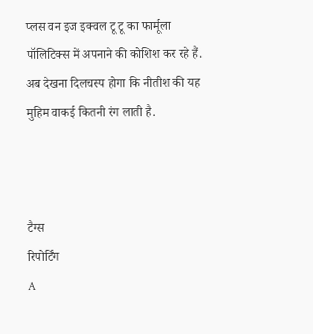प्लस वन इज इक्वल टू टू का फार्मूला पॉलिटिक्स में अपनाने की कोशिश कर रहे हैं. अब देखना दिलचस्प होगा कि नीतीश की यह मुहिम वाकई कितनी रंग लाती है.



टैग्स
रिपोर्टिंग
A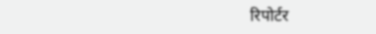रिपोर्टर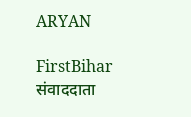ARYAN

FirstBihar संवाददाता